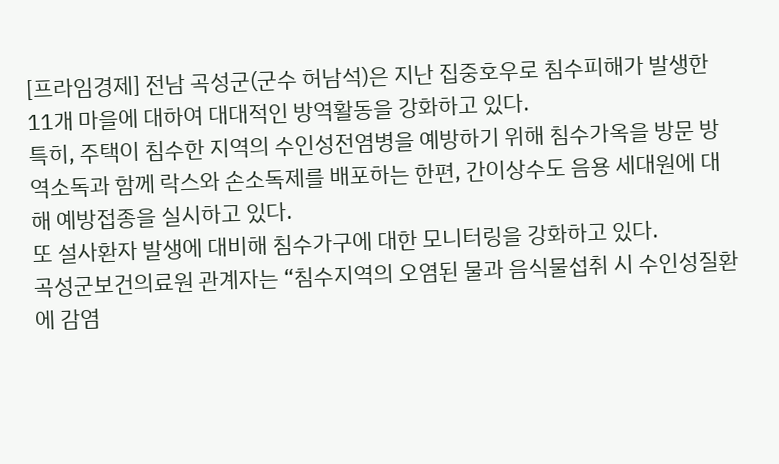[프라임경제] 전남 곡성군(군수 허남석)은 지난 집중호우로 침수피해가 발생한 11개 마을에 대하여 대대적인 방역활동을 강화하고 있다.
특히, 주택이 침수한 지역의 수인성전염병을 예방하기 위해 침수가옥을 방문 방역소독과 함께 락스와 손소독제를 배포하는 한편, 간이상수도 음용 세대원에 대해 예방접종을 실시하고 있다.
또 설사환자 발생에 대비해 침수가구에 대한 모니터링을 강화하고 있다.
곡성군보건의료원 관계자는 “침수지역의 오염된 물과 음식물섭취 시 수인성질환에 감염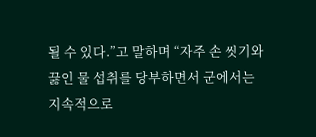될 수 있다.”고 말하며 “자주 손 씻기와 끓인 물 섭취를 당부하면서 군에서는 지속적으로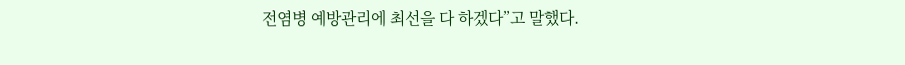전염병 예방관리에 최선을 다 하겠다”고 말했다.